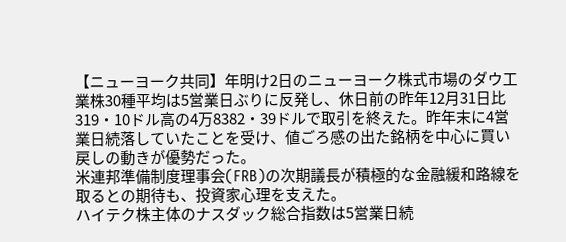【ニューヨーク共同】年明け2日のニューヨーク株式市場のダウ工業株30種平均は5営業日ぶりに反発し、休日前の昨年12月31日比319・10ドル高の4万8382・39ドルで取引を終えた。昨年末に4営業日続落していたことを受け、値ごろ感の出た銘柄を中心に買い戻しの動きが優勢だった。
米連邦準備制度理事会(FRB)の次期議長が積極的な金融緩和路線を取るとの期待も、投資家心理を支えた。
ハイテク株主体のナスダック総合指数は5営業日続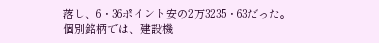落し、6・36ポイント安の2万3235・63だった。
個別銘柄では、建設機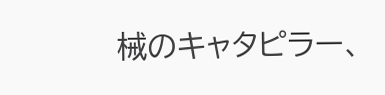械のキャタピラー、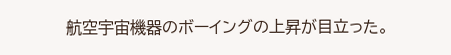航空宇宙機器のボーイングの上昇が目立った。